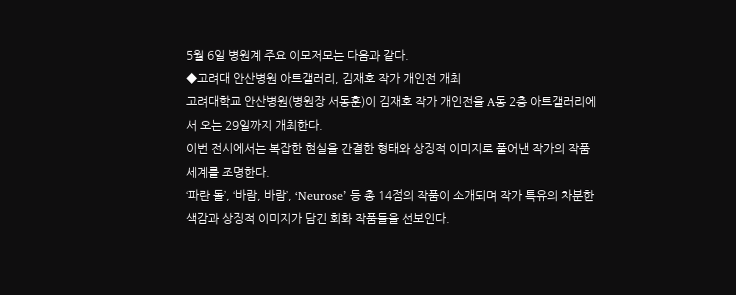5월 6일 병원계 주요 이모저모는 다음과 같다.
◆고려대 안산병원 아트갤러리, 김재호 작가 개인전 개최
고려대학교 안산병원(병원장 서동훈)이 김재호 작가 개인전을 A동 2층 아트갤러리에서 오는 29일까지 개최한다.
이번 전시에서는 복잡한 현실을 간결한 형태와 상징적 이미지로 풀어낸 작가의 작품 세계를 조명한다.
‘파란 돌’, ‘바람, 바람’, ‘Neurose’ 등 총 14점의 작품이 소개되며 작가 특유의 차분한 색감과 상징적 이미지가 담긴 회화 작품들을 선보인다.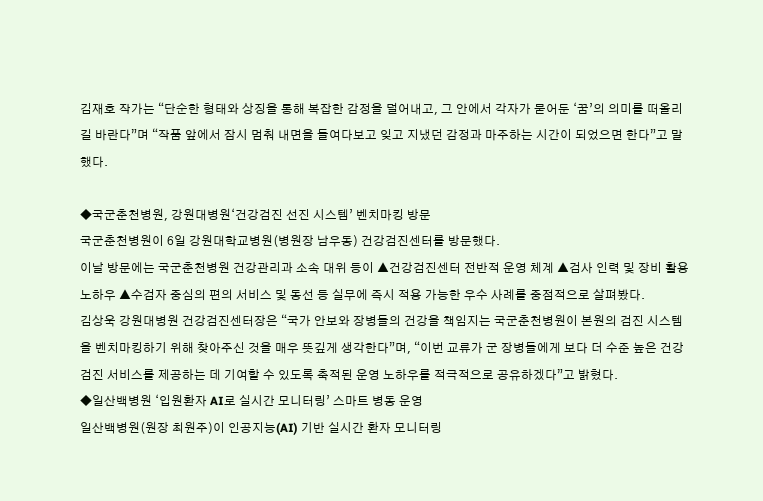김재호 작가는 “단순한 형태와 상징을 통해 복잡한 감정을 덜어내고, 그 안에서 각자가 묻어둔 ‘꿈’의 의미를 떠올리길 바란다”며 “작품 앞에서 잠시 멈춰 내면을 들여다보고 잊고 지냈던 감정과 마주하는 시간이 되었으면 한다”고 말했다.

◆국군춘천병원, 강원대병원‘건강검진 선진 시스템’ 벤치마킹 방문
국군춘천병원이 6일 강원대학교병원(병원장 남우동) 건강검진센터를 방문했다.
이날 방문에는 국군춘천병원 건강관리과 소속 대위 등이 ▲건강검진센터 전반적 운영 체계 ▲검사 인력 및 장비 활용 노하우 ▲수검자 중심의 편의 서비스 및 동선 등 실무에 즉시 적용 가능한 우수 사례를 중점적으로 살펴봤다.
김상욱 강원대병원 건강검진센터장은 “국가 안보와 장병들의 건강을 책임지는 국군춘천병원이 본원의 검진 시스템을 벤치마킹하기 위해 찾아주신 것을 매우 뜻깊게 생각한다”며, “이번 교류가 군 장병들에게 보다 더 수준 높은 건강검진 서비스를 제공하는 데 기여할 수 있도록 축적된 운영 노하우를 적극적으로 공유하겠다”고 밝혔다.
◆일산백병원 ‘입원환자 AI로 실시간 모니터링’ 스마트 병동 운영
일산백병원(원장 최원주)이 인공지능(AI) 기반 실시간 환자 모니터링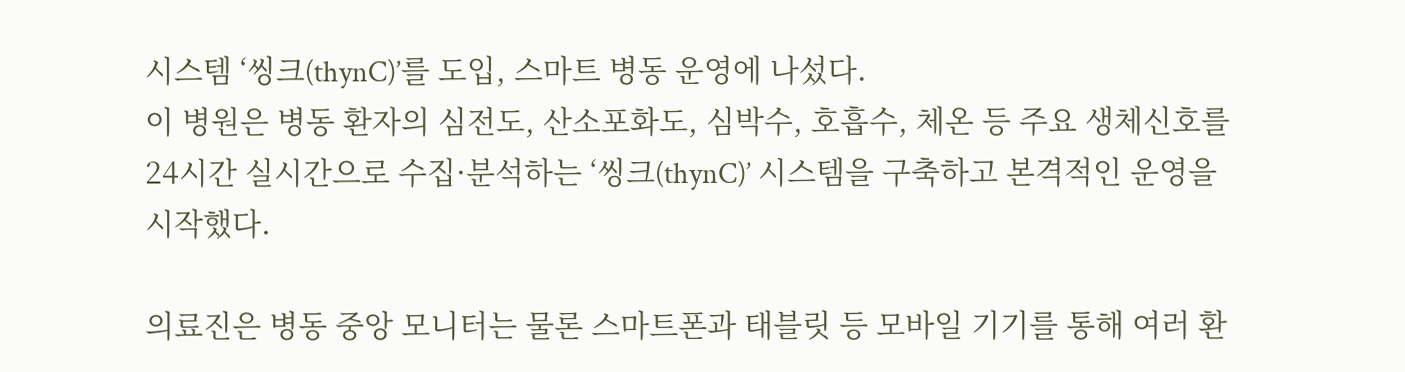시스템 ‘씽크(thynC)’를 도입, 스마트 병동 운영에 나섰다.
이 병원은 병동 환자의 심전도, 산소포화도, 심박수, 호흡수, 체온 등 주요 생체신호를 24시간 실시간으로 수집·분석하는 ‘씽크(thynC)’ 시스템을 구축하고 본격적인 운영을 시작했다.

의료진은 병동 중앙 모니터는 물론 스마트폰과 태블릿 등 모바일 기기를 통해 여러 환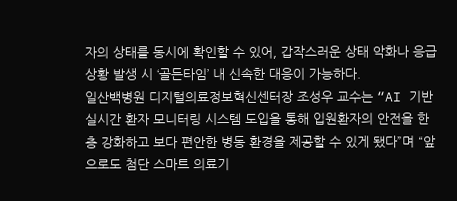자의 상태를 동시에 확인할 수 있어, 갑작스러운 상태 악화나 응급 상황 발생 시 ‘골든타임’ 내 신속한 대응이 가능하다.
일산백병원 디지털의료정보혁신센터장 조성우 교수는 “AI 기반 실시간 환자 모니터링 시스템 도입을 통해 입원환자의 안전을 한층 강화하고 보다 편안한 병동 환경을 제공할 수 있게 됐다”며 “앞으로도 첨단 스마트 의료기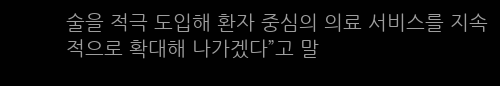술을 적극 도입해 환자 중심의 의료 서비스를 지속적으로 확대해 나가겠다”고 말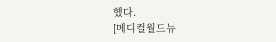했다.
[메디컬월드뉴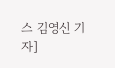스 김영신 기자]